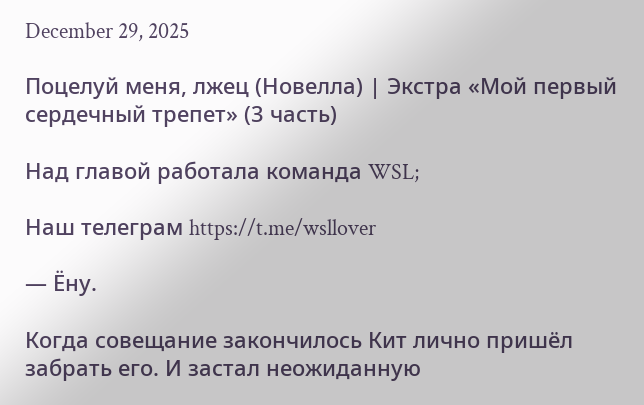December 29, 2025

Поцелуй меня, лжец (Новелла) | Экстра «Мой первый сердечный трепет» (3 часть)

Над главой работала команда WSL;

Наш телеграм https://t.me/wsllover

— Ёну.

Когда совещание закончилось Кит лично пришёл забрать его. И застал неожиданную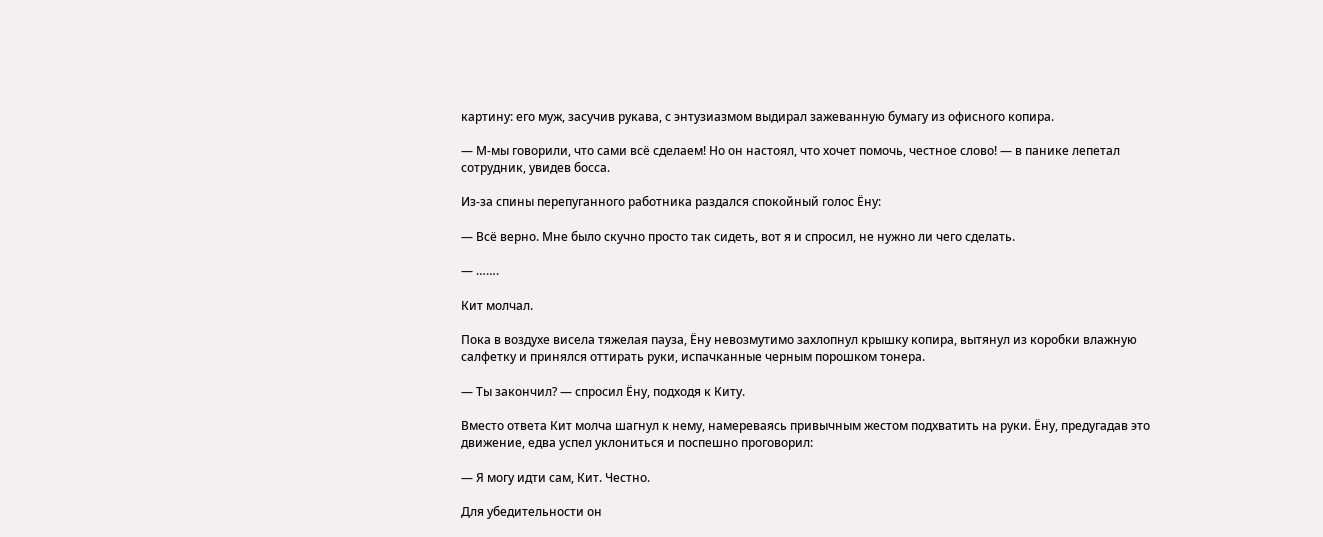картину: его муж, засучив рукава, с энтузиазмом выдирал зажеванную бумагу из офисного копира.

— М-мы говорили, что сами всё сделаем! Но он настоял, что хочет помочь, честное слово! — в панике лепетал сотрудник, увидев босса.

Из-за спины перепуганного работника раздался спокойный голос Ёну:

— Всё верно. Мне было скучно просто так сидеть, вот я и спросил, не нужно ли чего сделать.

— …….

Кит молчал.

Пока в воздухе висела тяжелая пауза, Ёну невозмутимо захлопнул крышку копира, вытянул из коробки влажную салфетку и принялся оттирать руки, испачканные черным порошком тонера.

— Ты закончил? — спросил Ёну, подходя к Киту.

Вместо ответа Кит молча шагнул к нему, намереваясь привычным жестом подхватить на руки. Ёну, предугадав это движение, едва успел уклониться и поспешно проговорил:

— Я могу идти сам, Кит. Честно.

Для убедительности он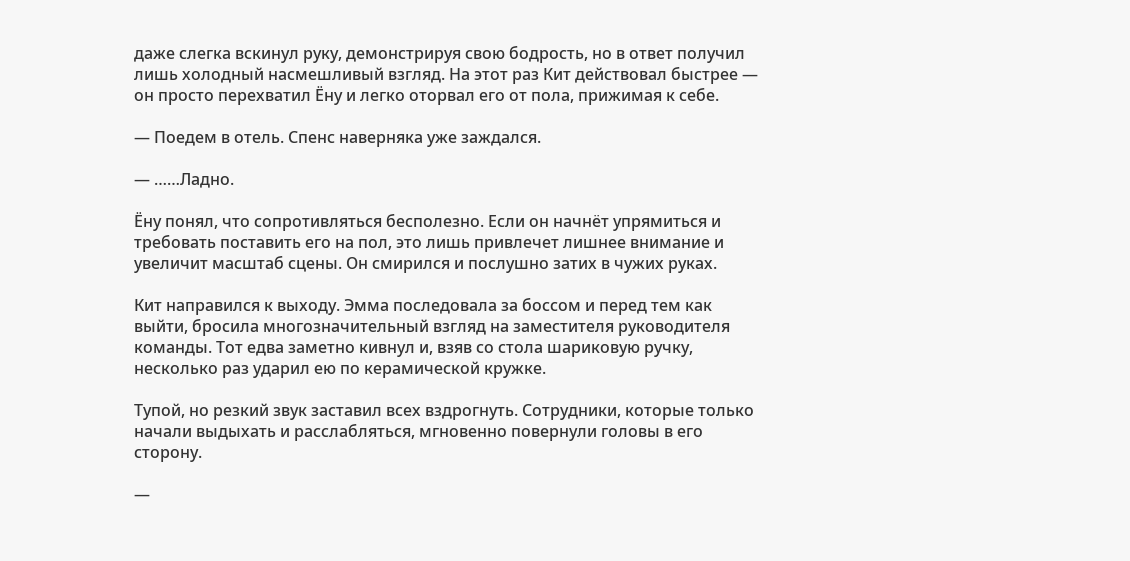даже слегка вскинул руку, демонстрируя свою бодрость, но в ответ получил лишь холодный насмешливый взгляд. На этот раз Кит действовал быстрее — он просто перехватил Ёну и легко оторвал его от пола, прижимая к себе.

— Поедем в отель. Спенс наверняка уже заждался.

— ……Ладно.

Ёну понял, что сопротивляться бесполезно. Если он начнёт упрямиться и требовать поставить его на пол, это лишь привлечет лишнее внимание и увеличит масштаб сцены. Он смирился и послушно затих в чужих руках.

Кит направился к выходу. Эмма последовала за боссом и перед тем как выйти, бросила многозначительный взгляд на заместителя руководителя команды. Тот едва заметно кивнул и, взяв со стола шариковую ручку, несколько раз ударил ею по керамической кружке.

Тупой, но резкий звук заставил всех вздрогнуть. Сотрудники, которые только начали выдыхать и расслабляться, мгновенно повернули головы в его сторону.

—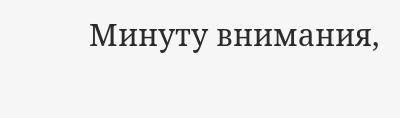Минуту внимания,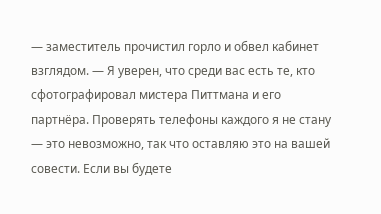— заместитель прочистил горло и обвел кабинет взглядом. — Я уверен, что среди вас есть те, кто сфотографировал мистера Питтмана и его партнёра. Проверять телефоны каждого я не стану — это невозможно, так что оставляю это на вашей совести. Если вы будете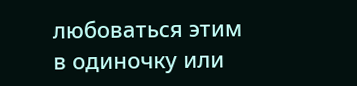любоваться этим в одиночку или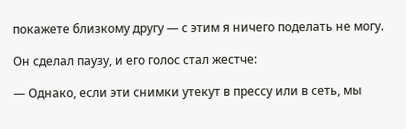покажете близкому другу — с этим я ничего поделать не могу.

Он сделал паузу, и его голос стал жестче:

— Однако, если эти снимки утекут в прессу или в сеть, мы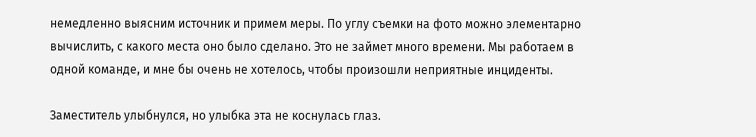немедленно выясним источник и примем меры. По углу съемки на фото можно элементарно вычислить, с какого места оно было сделано. Это не займет много времени. Мы работаем в одной команде, и мне бы очень не хотелось, чтобы произошли неприятные инциденты.

Заместитель улыбнулся, но улыбка эта не коснулась глаз.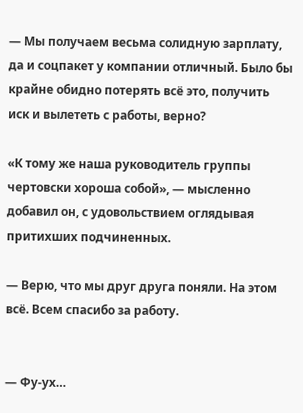— Мы получаем весьма солидную зарплату, да и соцпакет у компании отличный. Было бы крайне обидно потерять всё это, получить иск и вылететь с работы, верно?

«К тому же наша руководитель группы чертовски хороша собой», — мысленно добавил он, с удовольствием оглядывая притихших подчиненных.

— Верю, что мы друг друга поняли. На этом всё. Всем спасибо за работу.


— Фу-ух…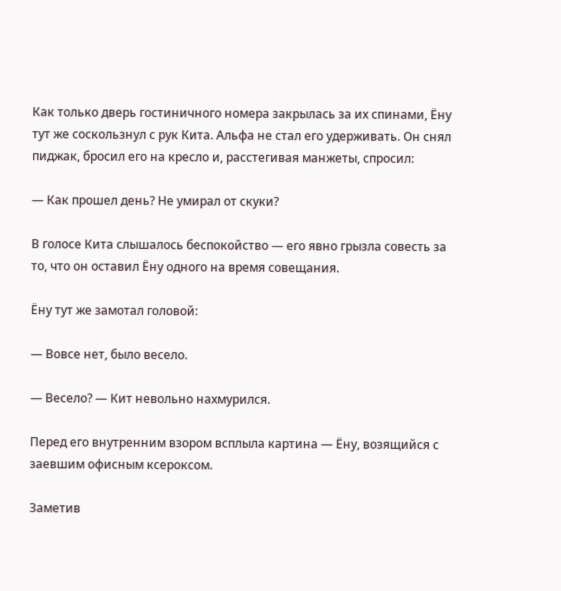Как только дверь гостиничного номера закрылась за их спинами, Ёну тут же соскользнул с рук Кита. Альфа не стал его удерживать. Он снял пиджак, бросил его на кресло и, расстегивая манжеты, спросил:

— Как прошел день? Не умирал от скуки?

В голосе Кита слышалось беспокойство — его явно грызла совесть за то, что он оставил Ёну одного на время совещания.

Ёну тут же замотал головой:

— Вовсе нет, было весело.

— Весело? — Кит невольно нахмурился.

Перед его внутренним взором всплыла картина — Ёну, возящийся с заевшим офисным ксероксом.

Заметив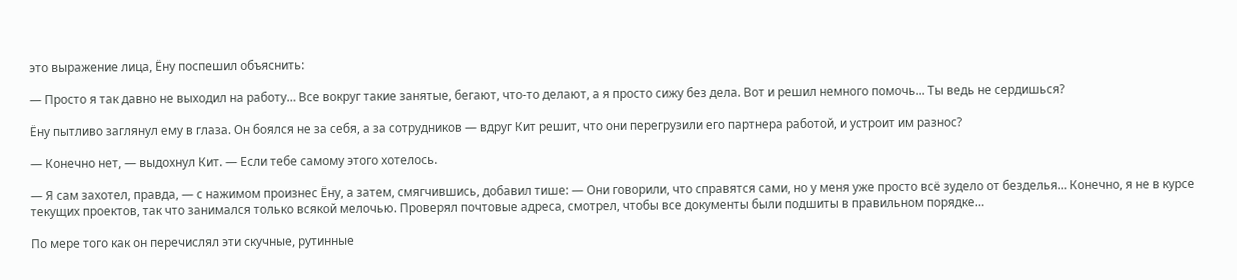это выражение лица, Ёну поспешил объяснить:

— Просто я так давно не выходил на работу… Все вокруг такие занятые, бегают, что-то делают, а я просто сижу без дела. Вот и решил немного помочь... Ты ведь не сердишься?

Ёну пытливо заглянул ему в глаза. Он боялся не за себя, а за сотрудников — вдруг Кит решит, что они перегрузили его партнера работой, и устроит им разнос?

— Конечно нет, — выдохнул Кит. — Если тебе самому этого хотелось.

— Я сам захотел, правда, — с нажимом произнес Ёну, а затем, смягчившись, добавил тише: — Они говорили, что справятся сами, но у меня уже просто всё зудело от безделья… Конечно, я не в курсе текущих проектов, так что занимался только всякой мелочью. Проверял почтовые адреса, смотрел, чтобы все документы были подшиты в правильном порядке…

По мере того как он перечислял эти скучные, рутинные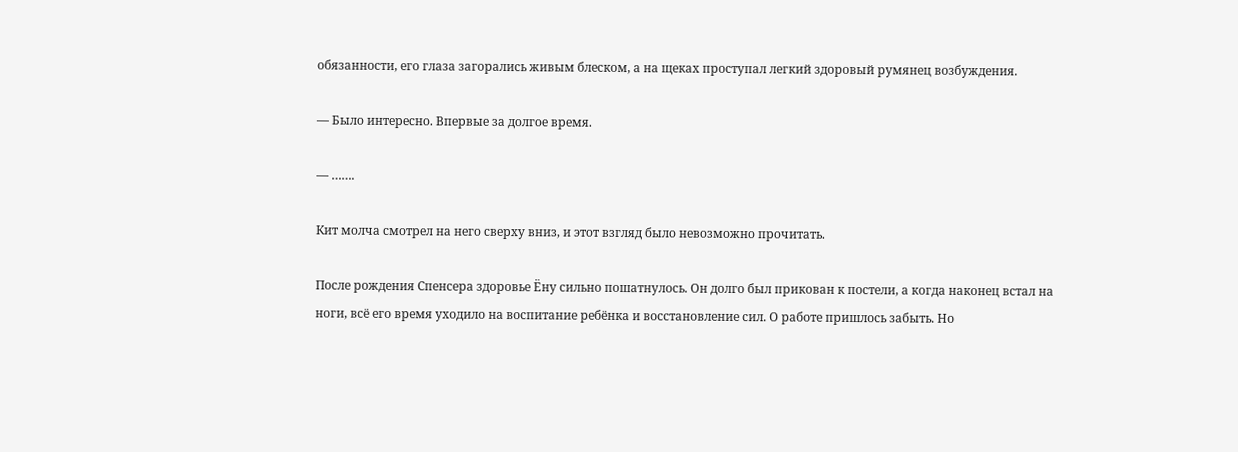обязанности, его глаза загорались живым блеском, а на щеках проступал легкий здоровый румянец возбуждения.

— Было интересно. Впервые за долгое время.

— …….

Кит молча смотрел на него сверху вниз, и этот взгляд было невозможно прочитать.

После рождения Спенсера здоровье Ёну сильно пошатнулось. Он долго был прикован к постели, а когда наконец встал на ноги, всё его время уходило на воспитание ребёнка и восстановление сил. О работе пришлось забыть. Но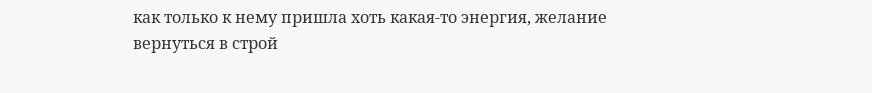как только к нему пришла хоть какая-то энергия, желание вернуться в строй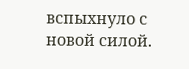вспыхнуло с новой силой.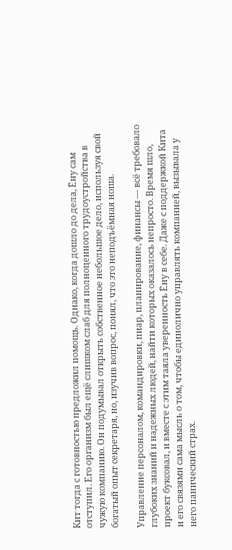Кит тогда с готовностью предложил помощь. Однако, когда дошло до дела, Ёну сам отступил. Его организм был ещё слишком слаб для полноценного трудоустройства в чужую компанию. Он подумывал открыть собственное небольшое дело, используя свой богатый опыт секретаря, но, изучив вопрос, понял, что это неподъёмная ноша.

Управление персоналом, командировки, пиар, планирование, финансы — всё требовало глубоких знаний и надежных людей, найти которых оказалось непросто. Время шло, проект буксовал, и вместе с этим таяла уверенность Ёну в себе. Даже с поддержкой Кита и его связями сама мысль о том, чтобы единолично управлять компанией, вызывала у него панический страх.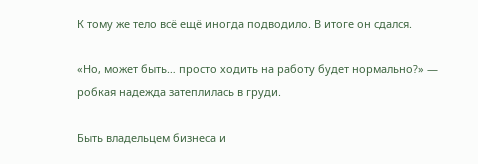К тому же тело всё ещё иногда подводило. В итоге он сдался.

«Но, может быть… просто ходить на работу будет нормально?» — робкая надежда затеплилась в груди.

Быть владельцем бизнеса и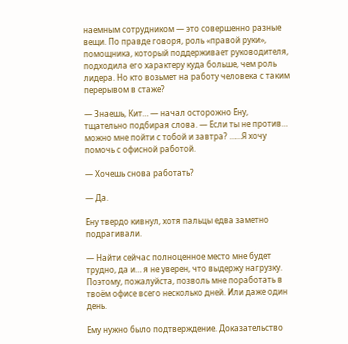наемным сотрудником — это совершенно разные вещи. По правде говоря, роль «правой руки», помощника, который поддерживает руководителя, подходила его характеру куда больше, чем роль лидера. Но кто возьмет на работу человека с таким перерывом в стаже?

— Знаешь, Кит… — начал осторожно Ёну, тщательно подбирая слова. — Если ты не против… можно мне пойти с тобой и завтра? ……Я хочу помочь с офисной работой.

— Хочешь снова работать?

— Да.

Ёну твердо кивнул, хотя пальцы едва заметно подрагивали.

— Найти сейчас полноценное место мне будет трудно, да и… я не уверен, что выдержу нагрузку. Поэтому, пожалуйста, позволь мне поработать в твоём офисе всего несколько дней. Или даже один день.

Ему нужно было подтверждение. Доказательство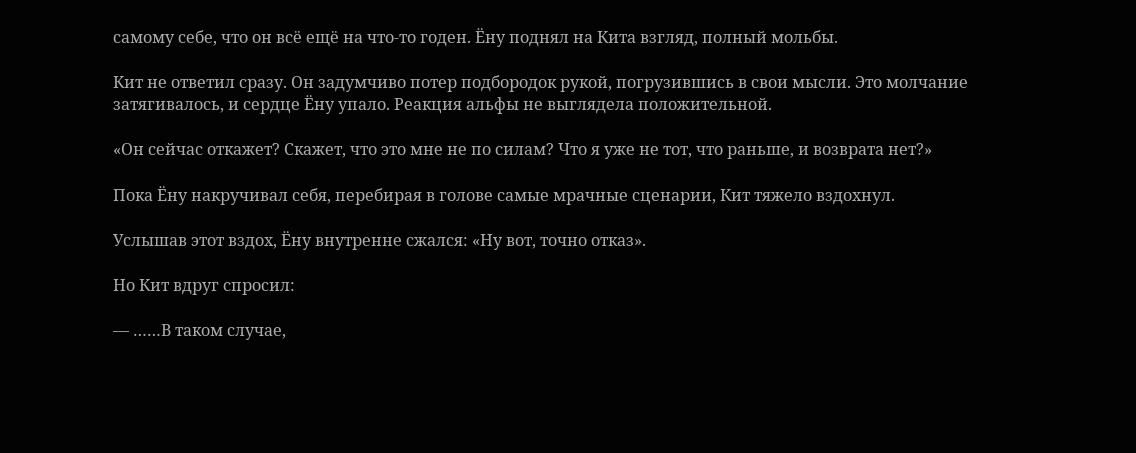самому себе, что он всё ещё на что-то годен. Ёну поднял на Кита взгляд, полный мольбы.

Кит не ответил сразу. Он задумчиво потер подбородок рукой, погрузившись в свои мысли. Это молчание затягивалось, и сердце Ёну упало. Реакция альфы не выглядела положительной.

«Он сейчас откажет? Скажет, что это мне не по силам? Что я уже не тот, что раньше, и возврата нет?»

Пока Ёну накручивал себя, перебирая в голове самые мрачные сценарии, Кит тяжело вздохнул.

Услышав этот вздох, Ёну внутренне сжался: «Ну вот, точно отказ».

Но Кит вдруг спросил:

— ……В таком случае,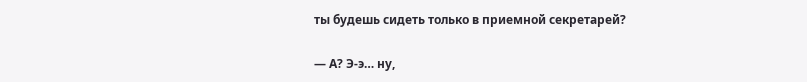ты будешь сидеть только в приемной секретарей?

— А? Э-э… ну,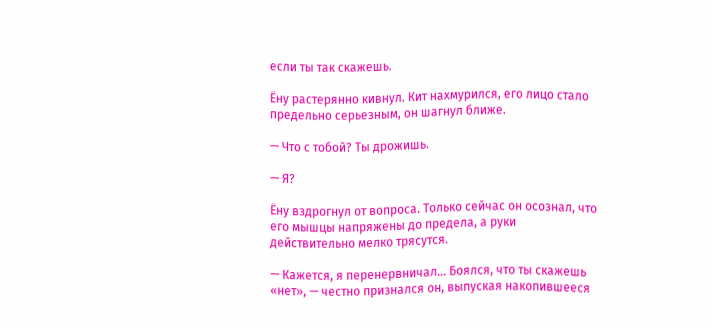если ты так скажешь.

Ёну растерянно кивнул. Кит нахмурился, его лицо стало предельно серьезным, он шагнул ближе.

— Что с тобой? Ты дрожишь.

— Я?

Ёну вздрогнул от вопроса. Только сейчас он осознал, что его мышцы напряжены до предела, а руки действительно мелко трясутся.

— Кажется, я перенервничал… Боялся, что ты скажешь «нет», — честно признался он, выпуская накопившееся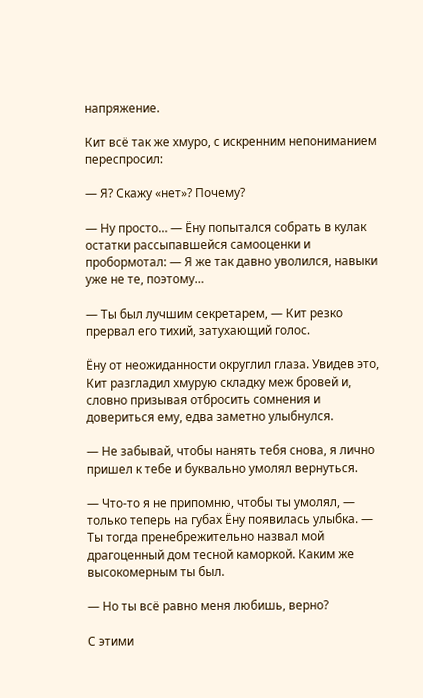напряжение.

Кит всё так же хмуро, с искренним непониманием переспросил:

— Я? Скажу «нет»? Почему?

— Ну просто… — Ёну попытался собрать в кулак остатки рассыпавшейся самооценки и пробормотал: — Я же так давно уволился, навыки уже не те, поэтому…

— Ты был лучшим секретарем, — Кит резко прервал его тихий, затухающий голос.

Ёну от неожиданности округлил глаза. Увидев это, Кит разгладил хмурую складку меж бровей и, словно призывая отбросить сомнения и довериться ему, едва заметно улыбнулся.

— Не забывай, чтобы нанять тебя снова, я лично пришел к тебе и буквально умолял вернуться.

— Что-то я не припомню, чтобы ты умолял, — только теперь на губах Ёну появилась улыбка. — Ты тогда пренебрежительно назвал мой драгоценный дом тесной каморкой. Каким же высокомерным ты был.

— Но ты всё равно меня любишь, верно?

С этими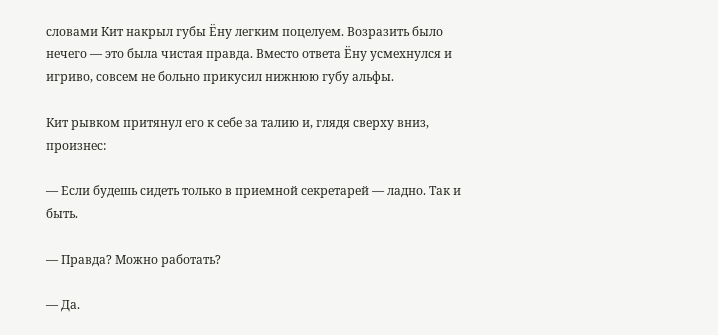словами Кит накрыл губы Ёну легким поцелуем. Возразить было нечего — это была чистая правда. Вместо ответа Ёну усмехнулся и игриво, совсем не больно прикусил нижнюю губу альфы.

Кит рывком притянул его к себе за талию и, глядя сверху вниз, произнес:

— Если будешь сидеть только в приемной секретарей — ладно. Так и быть.

— Правда? Можно работать?

— Да.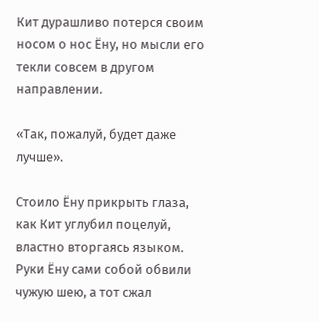Кит дурашливо потерся своим носом о нос Ёну, но мысли его текли совсем в другом направлении.

«Так, пожалуй, будет даже лучше».

Стоило Ёну прикрыть глаза, как Кит углубил поцелуй, властно вторгаясь языком. Руки Ёну сами собой обвили чужую шею, а тот сжал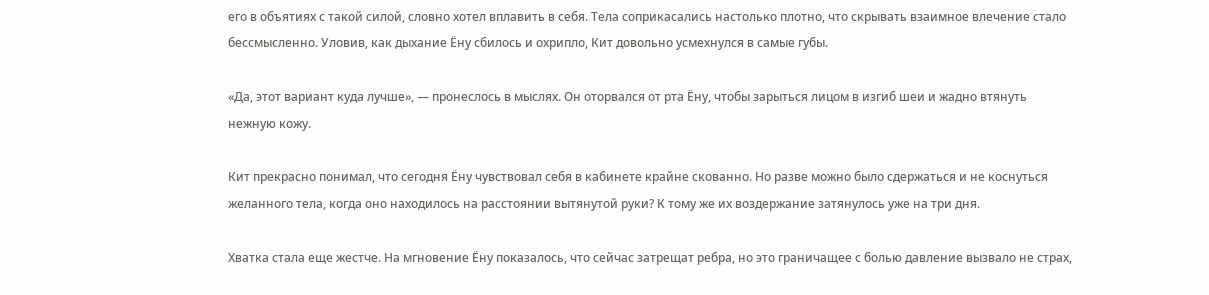его в объятиях с такой силой, словно хотел вплавить в себя. Тела соприкасались настолько плотно, что скрывать взаимное влечение стало бессмысленно. Уловив, как дыхание Ёну сбилось и охрипло, Кит довольно усмехнулся в самые губы.

«Да, этот вариант куда лучше», — пронеслось в мыслях. Он оторвался от рта Ёну, чтобы зарыться лицом в изгиб шеи и жадно втянуть нежную кожу.

Кит прекрасно понимал, что сегодня Ёну чувствовал себя в кабинете крайне скованно. Но разве можно было сдержаться и не коснуться желанного тела, когда оно находилось на расстоянии вытянутой руки? К тому же их воздержание затянулось уже на три дня.

Хватка стала еще жестче. На мгновение Ёну показалось, что сейчас затрещат ребра, но это граничащее с болью давление вызвало не страх,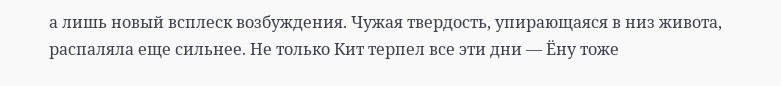а лишь новый всплеск возбуждения. Чужая твердость, упирающаяся в низ живота, распаляла еще сильнее. Не только Кит терпел все эти дни — Ёну тоже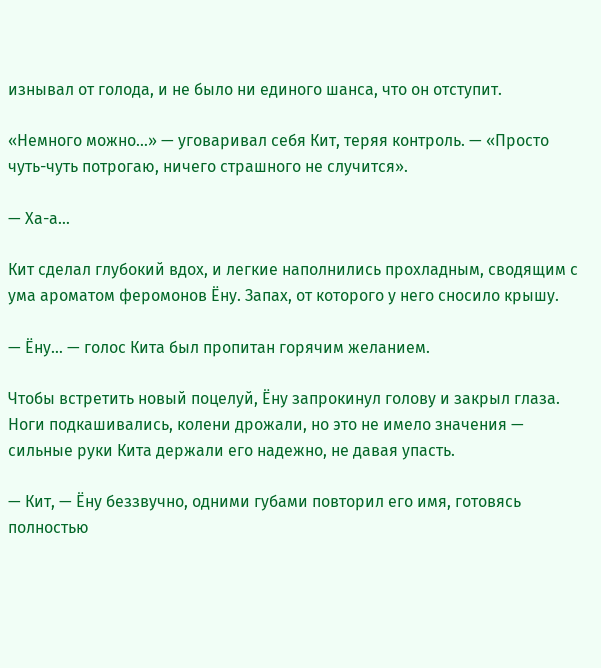изнывал от голода, и не было ни единого шанса, что он отступит.

«Немного можно…» — уговаривал себя Кит, теряя контроль. — «Просто чуть-чуть потрогаю, ничего страшного не случится».

— Ха-а…

Кит сделал глубокий вдох, и легкие наполнились прохладным, сводящим с ума ароматом феромонов Ёну. Запах, от которого у него сносило крышу.

— Ёну… — голос Кита был пропитан горячим желанием.

Чтобы встретить новый поцелуй, Ёну запрокинул голову и закрыл глаза. Ноги подкашивались, колени дрожали, но это не имело значения — сильные руки Кита держали его надежно, не давая упасть.

— Кит, — Ёну беззвучно, одними губами повторил его имя, готовясь полностью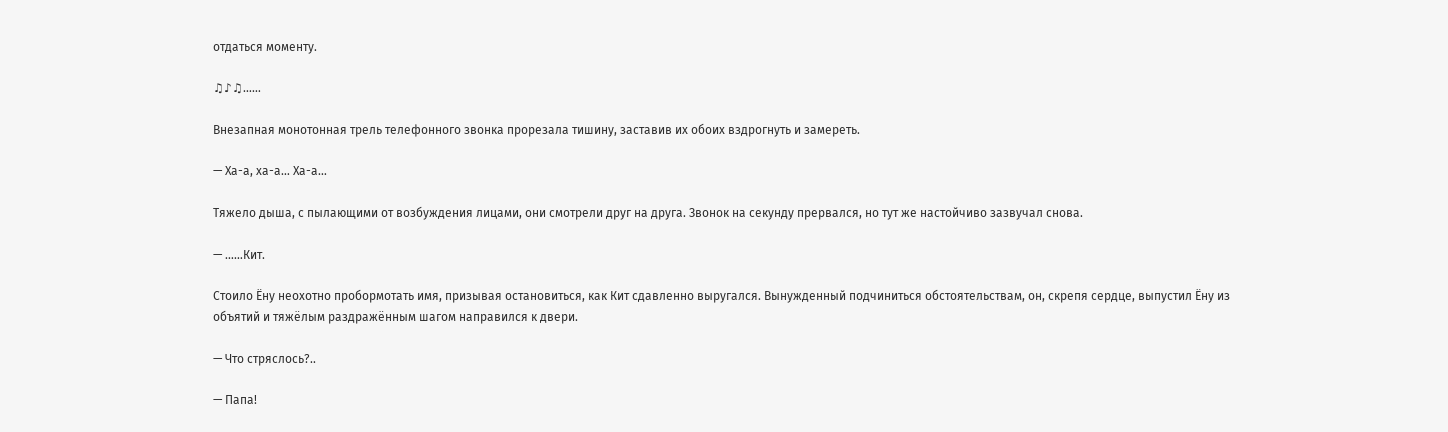отдаться моменту.

♫♪♫……

Внезапная монотонная трель телефонного звонка прорезала тишину, заставив их обоих вздрогнуть и замереть.

— Ха-а, ха-а… Ха-а…

Тяжело дыша, с пылающими от возбуждения лицами, они смотрели друг на друга. Звонок на секунду прервался, но тут же настойчиво зазвучал снова.

— ……Кит.

Стоило Ёну неохотно пробормотать имя, призывая остановиться, как Кит сдавленно выругался. Вынужденный подчиниться обстоятельствам, он, скрепя сердце, выпустил Ёну из объятий и тяжёлым раздражённым шагом направился к двери.

— Что стряслось?..

— Папа!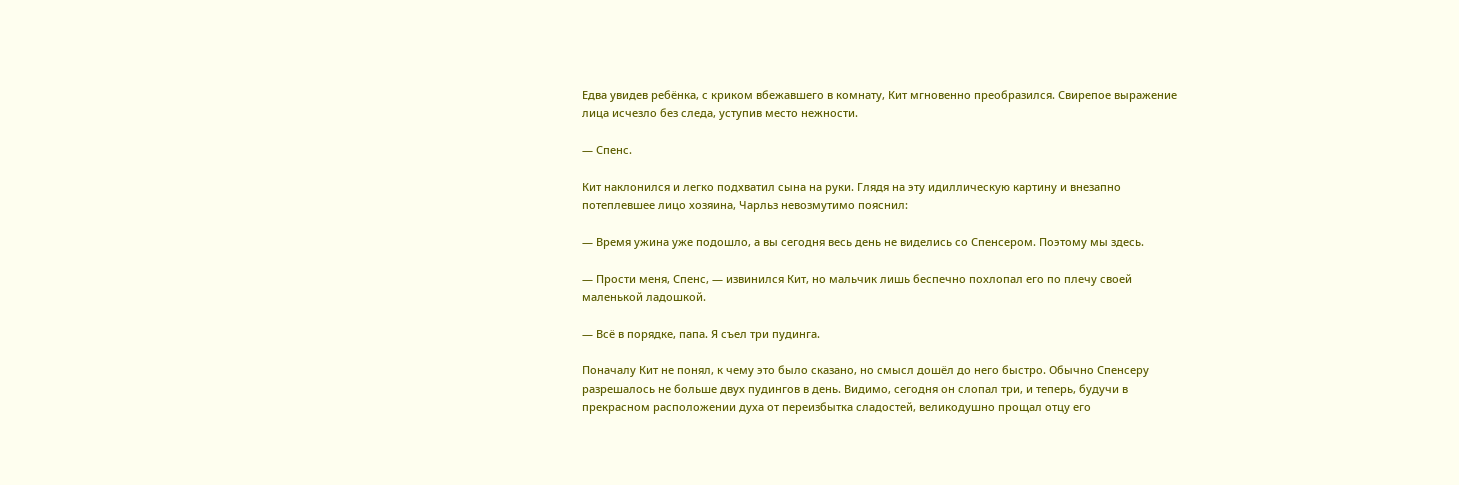Едва увидев ребёнка, с криком вбежавшего в комнату, Кит мгновенно преобразился. Свирепое выражение лица исчезло без следа, уступив место нежности.

— Спенс.

Кит наклонился и легко подхватил сына на руки. Глядя на эту идиллическую картину и внезапно потеплевшее лицо хозяина, Чарльз невозмутимо пояснил:

— Время ужина уже подошло, а вы сегодня весь день не виделись со Спенсером. Поэтому мы здесь.

— Прости меня, Спенс, — извинился Кит, но мальчик лишь беспечно похлопал его по плечу своей маленькой ладошкой.

— Всё в порядке, папа. Я съел три пудинга.

Поначалу Кит не понял, к чему это было сказано, но смысл дошёл до него быстро. Обычно Спенсеру разрешалось не больше двух пудингов в день. Видимо, сегодня он слопал три, и теперь, будучи в прекрасном расположении духа от переизбытка сладостей, великодушно прощал отцу его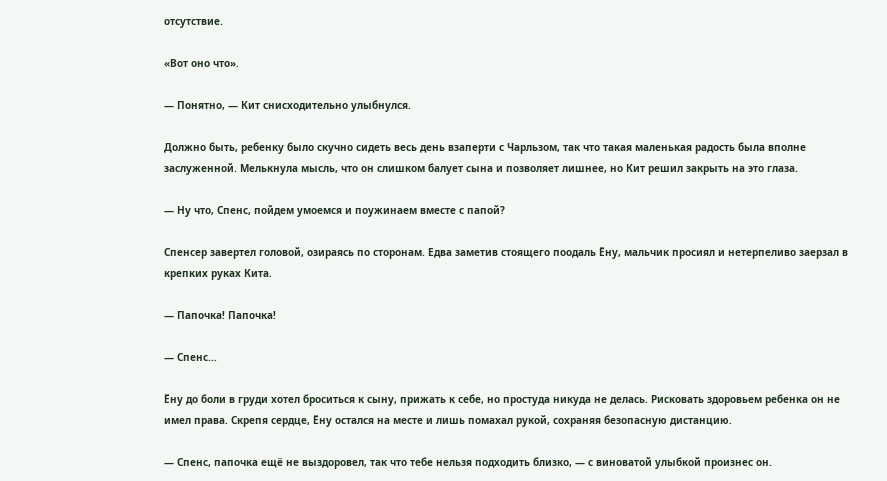отсутствие.

«Вот оно что».

— Понятно, — Кит снисходительно улыбнулся.

Должно быть, ребенку было скучно сидеть весь день взаперти с Чарльзом, так что такая маленькая радость была вполне заслуженной. Мелькнула мысль, что он слишком балует сына и позволяет лишнее, но Кит решил закрыть на это глаза.

— Ну что, Спенс, пойдем умоемся и поужинаем вместе с папой?

Спенсер завертел головой, озираясь по сторонам. Едва заметив стоящего поодаль Ёну, мальчик просиял и нетерпеливо заерзал в крепких руках Кита.

— Папочка! Папочка!

— Спенс...

Ёну до боли в груди хотел броситься к сыну, прижать к себе, но простуда никуда не делась. Рисковать здоровьем ребенка он не имел права. Скрепя сердце, Ёну остался на месте и лишь помахал рукой, сохраняя безопасную дистанцию.

— Спенс, папочка ещё не выздоровел, так что тебе нельзя подходить близко, — с виноватой улыбкой произнес он.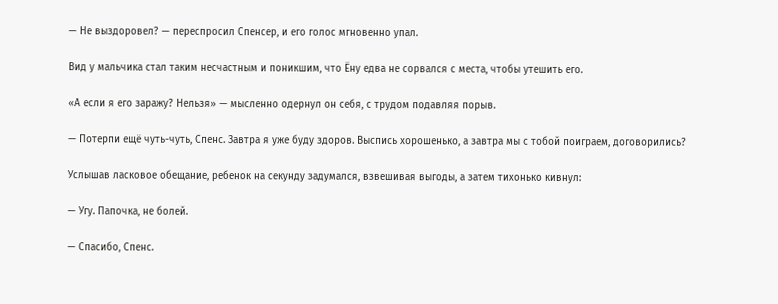— Не выздоровел? — переспросил Спенсер, и его голос мгновенно упал.

Вид у мальчика стал таким несчастным и поникшим, что Ёну едва не сорвался с места, чтобы утешить его.

«А если я его заражу? Нельзя» — мысленно одернул он себя, с трудом подавляя порыв.

— Потерпи ещё чуть-чуть, Спенс. Завтра я уже буду здоров. Выспись хорошенько, а завтра мы с тобой поиграем, договорились?

Услышав ласковое обещание, ребенок на секунду задумался, взвешивая выгоды, а затем тихонько кивнул:

— Угу. Папочка, не болей.

— Спасибо, Спенс.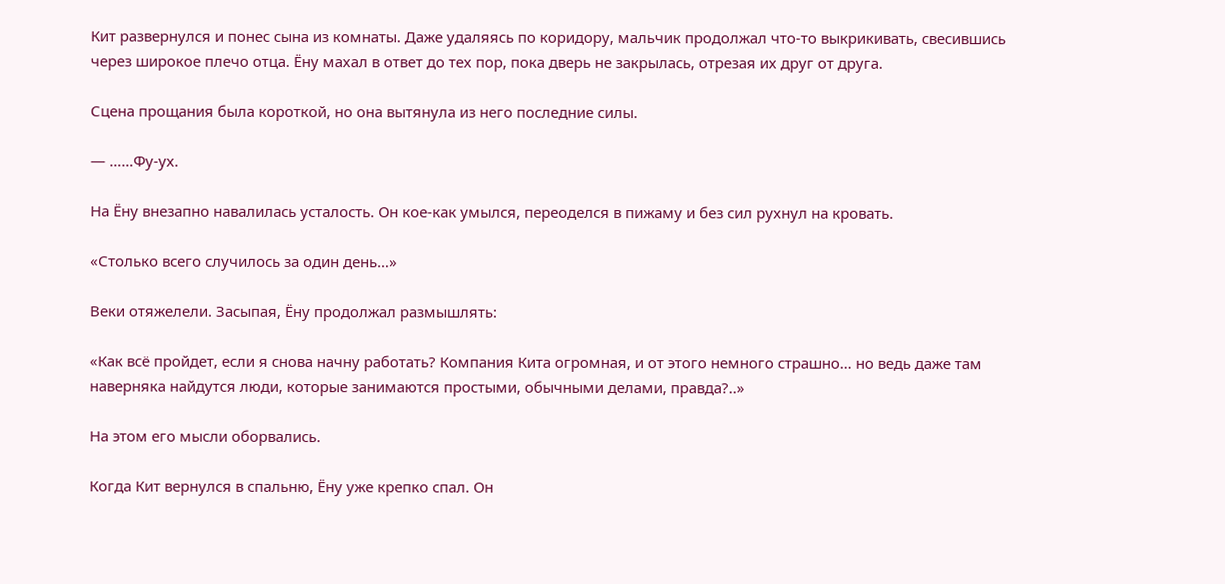Кит развернулся и понес сына из комнаты. Даже удаляясь по коридору, мальчик продолжал что-то выкрикивать, свесившись через широкое плечо отца. Ёну махал в ответ до тех пор, пока дверь не закрылась, отрезая их друг от друга.

Сцена прощания была короткой, но она вытянула из него последние силы.

— ……Фу-ух.

На Ёну внезапно навалилась усталость. Он кое-как умылся, переоделся в пижаму и без сил рухнул на кровать.

«Столько всего случилось за один день…»

Веки отяжелели. Засыпая, Ёну продолжал размышлять:

«Как всё пройдет, если я снова начну работать? Компания Кита огромная, и от этого немного страшно… но ведь даже там наверняка найдутся люди, которые занимаются простыми, обычными делами, правда?..»

На этом его мысли оборвались.

Когда Кит вернулся в спальню, Ёну уже крепко спал. Он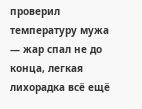проверил температуру мужа — жар спал не до конца, легкая лихорадка всё ещё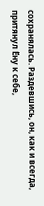сохранялась. Раздевшись, он, как и всегда, притянул Ёну к себе,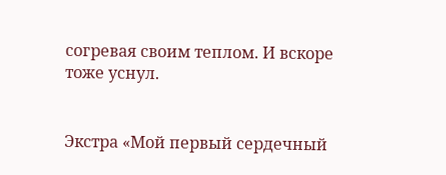согревая своим теплом. И вскоре тоже уснул.


Экстра «Мой первый сердечный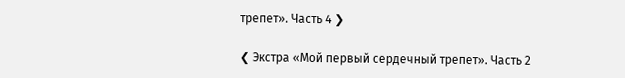трепет». Часть 4 ❯

❮ Экстра «Мой первый сердечный трепет». Часть 2